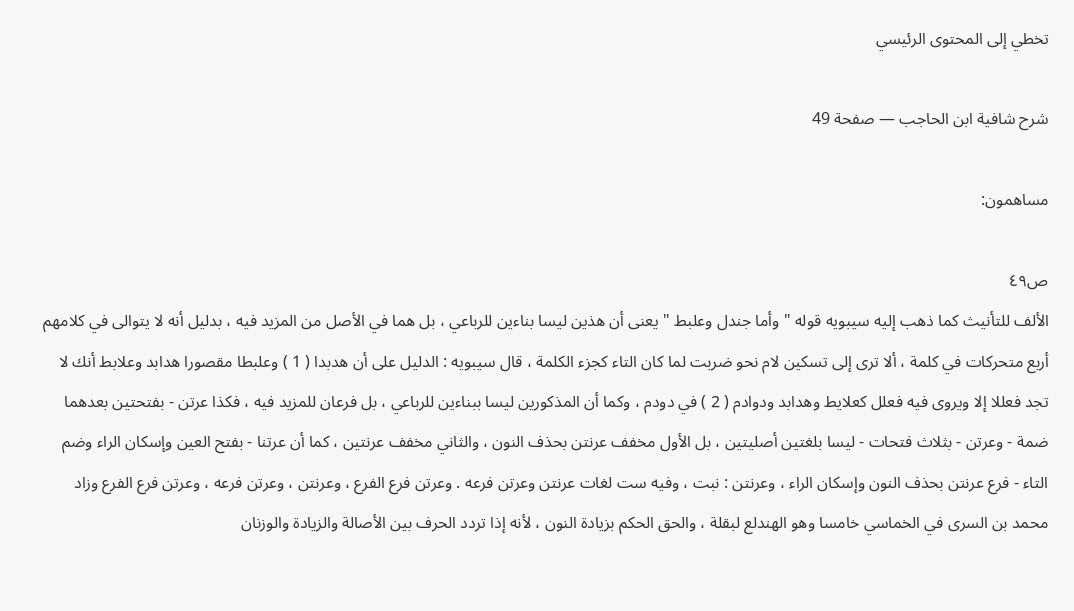تخطي إلى المحتوى الرئيسي

شرح شافية ابن الحاجب — صفحة 49

مساهمون:

ص٤٩
الألف للتأنيث كما ذهب إليه سيبويه قوله " وأما جندل وعلبط " يعنى أن هذين ليسا بناءين للرباعي ، بل هما في الأصل من المزيد فيه ، بدليل أنه لا يتوالى في كلامهم أربع متحركات في كلمة ، ألا ترى إلى تسكين لام نحو ضربت لما كان التاء كجزء الكلمة ، قال سيبويه : الدليل على أن هدبدا ( 1 ) وعلبطا مقصورا هدابد وعلابط أنك لا تجد فعللا إلا ويروى فيه فعلل كعلايط وهدابد ودوادم ( 2 ) في دودم ، وكما أن المذكورين ليسا ببناءين للرباعي ، بل فرعان للمزيد فيه ، فكذا عرتن - بفتحتين بعدهما ضمة - وعرتن - بثلاث فتحات - ليسا بلغتين أصليتين ، بل الأول مخفف عرنتن بحذف النون ، والثاني مخفف عرنتين ، كما أن عرتنا - بفتح العين وإسكان الراء وضم التاء - فرع عرنتن بحذف النون وإسكان الراء ، وعرنتن : نبت ، وفيه ست لغات عرنتن وعرتن فرعه . وعرتن فرع الفرع ، وعرنتن ، وعرتن فرعه ، وعرتن فرع الفرع وزاد محمد بن السرى في الخماسي خامسا وهو الهندلع لبقلة ، والحق الحكم بزيادة النون ، لأنه إذا تردد الحرف بين الأصالة والزيادة والوزنان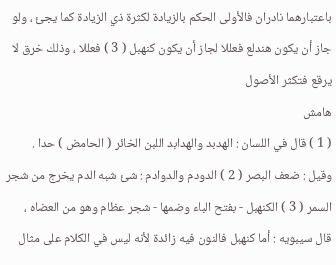باعتبارهما نادران فالأولى الحكم بالزيادة لكثرة ذي الزيادة كما يجئ ، ولو جاز أن يكون هندلع فعللا لجاز أن يكون كنهبل ( 3 ) فعللا ، وذلك خرق لا يرقع فتكثر الأصول
هامش
( 1 ) قال في اللسان : الهدبد والهدابد اللبن الخائر ( الحامض ) حدا . وقيل : ضعف البصر ( 2 ) الدودم والدوادم : شئ شبه الدم يخرج من شجر السمر ( 3 ) الكنهبل - بفتح الباء وضمها - شجر عظام وهو من العضاه ، قال سيبويه : أما كنهبل فالنون فيه زائدة لأنه ليس في الكلام على مثال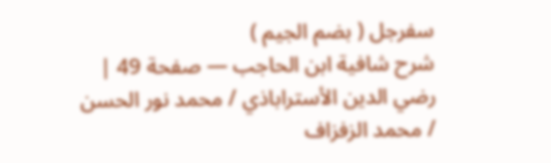سفرجل ( بضم الجيم )
شرح شافية ابن الحاجب — صفحة 49 | رضي الدين الأستراباذي / محمد نور الحسن / محمد الزفزاف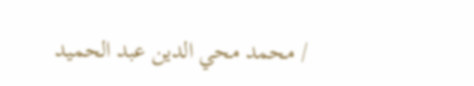/ محمد محي الدين عبد الحميد